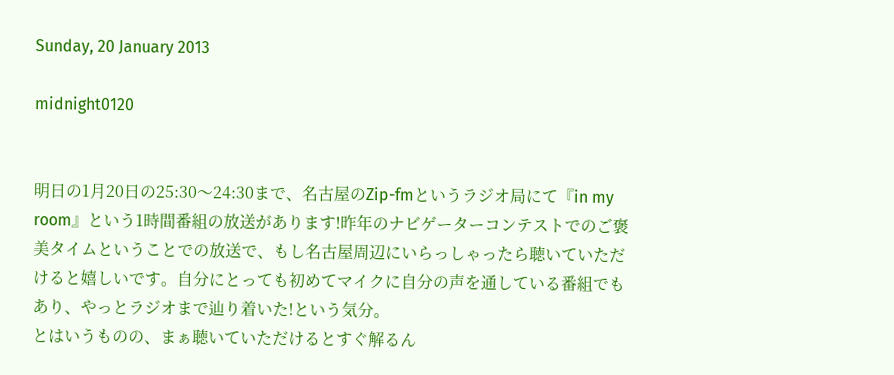Sunday, 20 January 2013

midnight0120


明日の1月20日の25:30〜24:30まで、名古屋のZip-fmというラジオ局にて『in my room』という1時間番組の放送があります!昨年のナビゲーターコンテストでのご褒美タイムということでの放送で、もし名古屋周辺にいらっしゃったら聴いていただけると嬉しいです。自分にとっても初めてマイクに自分の声を通している番組でもあり、やっとラジオまで辿り着いた!という気分。
とはいうものの、まぁ聴いていただけるとすぐ解るん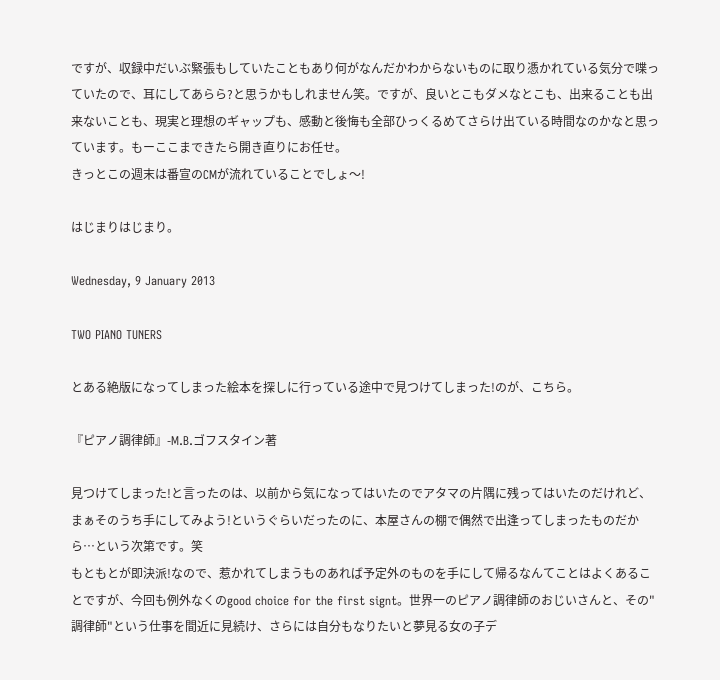ですが、収録中だいぶ緊張もしていたこともあり何がなんだかわからないものに取り憑かれている気分で喋っていたので、耳にしてあらら?と思うかもしれません笑。ですが、良いとこもダメなとこも、出来ることも出来ないことも、現実と理想のギャップも、感動と後悔も全部ひっくるめてさらけ出ている時間なのかなと思っています。もーここまできたら開き直りにお任せ。
きっとこの週末は番宣のCMが流れていることでしょ〜!

はじまりはじまり。

Wednesday, 9 January 2013

TWO PIANO TUNERS

とある絶版になってしまった絵本を探しに行っている途中で見つけてしまった!のが、こちら。

『ピアノ調律師』-M.B.ゴフスタイン著

見つけてしまった!と言ったのは、以前から気になってはいたのでアタマの片隅に残ってはいたのだけれど、まぁそのうち手にしてみよう!というぐらいだったのに、本屋さんの棚で偶然で出逢ってしまったものだから…という次第です。笑
もともとが即決派!なので、惹かれてしまうものあれば予定外のものを手にして帰るなんてことはよくあることですが、今回も例外なくのgood choice for the first signt。世界一のピアノ調律師のおじいさんと、その"調律師"という仕事を間近に見続け、さらには自分もなりたいと夢見る女の子デ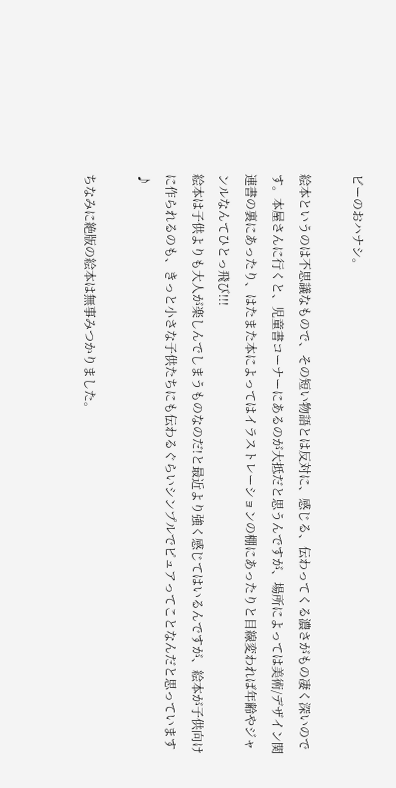ビーのおハナシ。

絵本というのは不思議なもので、その短い物語とは反対に、感じる、伝わってくる濃さがもの凄く深いのです。本屋さんに行くと、児童書コーナーにあるのが大抵だと思うんですが、場所によっては美術/デザイン関連書の裏にあったり、はたまた本によってはイラストレーションの棚にあったりと目線変われば年齢やジャンルなんてひとっ飛び!!!
絵本は子供よりも大人が楽しんでしまうものなのだ!と最近より強く感じてはいるんですが、絵本が子供向けに作られるのも、きっと小さな子供たちにも伝わるぐらいシンプルでピュアってことなんだと思っています♪

ちなみに絶版の絵本は無事みつかりました。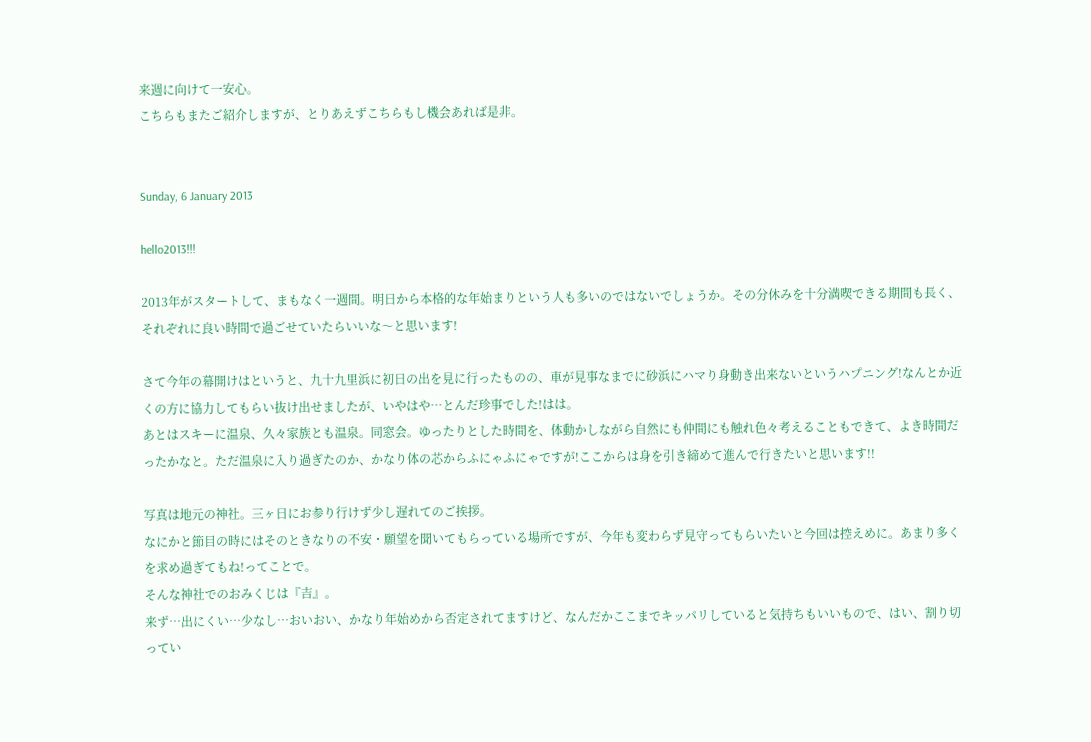来週に向けて一安心。
こちらもまたご紹介しますが、とりあえずこちらもし機会あれば是非。


Sunday, 6 January 2013

hello2013!!!

2013年がスタートして、まもなく一週間。明日から本格的な年始まりという人も多いのではないでしょうか。その分休みを十分満喫できる期間も長く、それぞれに良い時間で過ごせていたらいいな〜と思います!

さて今年の幕開けはというと、九十九里浜に初日の出を見に行ったものの、車が見事なまでに砂浜にハマり身動き出来ないというハプニング!なんとか近くの方に協力してもらい抜け出せましたが、いやはや…とんだ珍事でした!はは。
あとはスキーに温泉、久々家族とも温泉。同窓会。ゆったりとした時間を、体動かしながら自然にも仲間にも触れ色々考えることもできて、よき時間だったかなと。ただ温泉に入り過ぎたのか、かなり体の芯からふにゃふにゃですが!ここからは身を引き締めて進んで行きたいと思います!!

写真は地元の神社。三ヶ日にお参り行けず少し遅れてのご挨拶。
なにかと節目の時にはそのときなりの不安・願望を聞いてもらっている場所ですが、今年も変わらず見守ってもらいたいと今回は控えめに。あまり多くを求め過ぎてもね!ってことで。
そんな神社でのおみくじは『吉』。
来ず…出にくい…少なし…おいおい、かなり年始めから否定されてますけど、なんだかここまでキッパリしていると気持ちもいいもので、はい、割り切ってい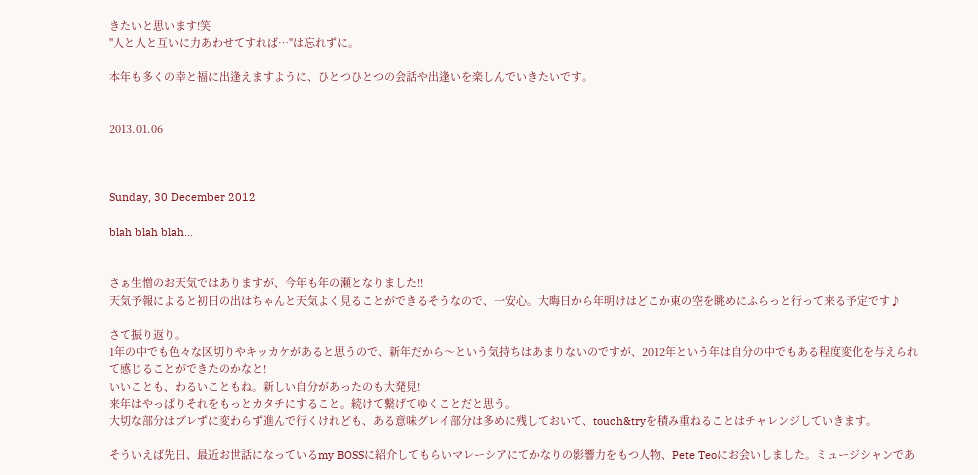きたいと思います!笑
"人と人と互いに力あわせてすれば…"は忘れずに。

本年も多くの幸と福に出逢えますように、ひとつひとつの会話や出逢いを楽しんでいきたいです。


2013.01.06



Sunday, 30 December 2012

blah blah blah...


さぁ生憎のお天気ではありますが、今年も年の瀬となりました!!
天気予報によると初日の出はちゃんと天気よく見ることができるそうなので、一安心。大晦日から年明けはどこか東の空を眺めにふらっと行って来る予定です♪

さて振り返り。
1年の中でも色々な区切りやキッカケがあると思うので、新年だから〜という気持ちはあまりないのですが、2012年という年は自分の中でもある程度変化を与えられて感じることができたのかなと!
いいことも、わるいこともね。新しい自分があったのも大発見!
来年はやっぱりそれをもっとカタチにすること。続けて繋げてゆくことだと思う。
大切な部分はブレずに変わらず進んで行くけれども、ある意味グレイ部分は多めに残しておいて、touch&tryを積み重ねることはチャレンジしていきます。

そういえば先日、最近お世話になっているmy BOSSに紹介してもらいマレーシアにてかなりの影響力をもつ人物、Pete Teoにお会いしました。ミュージシャンであ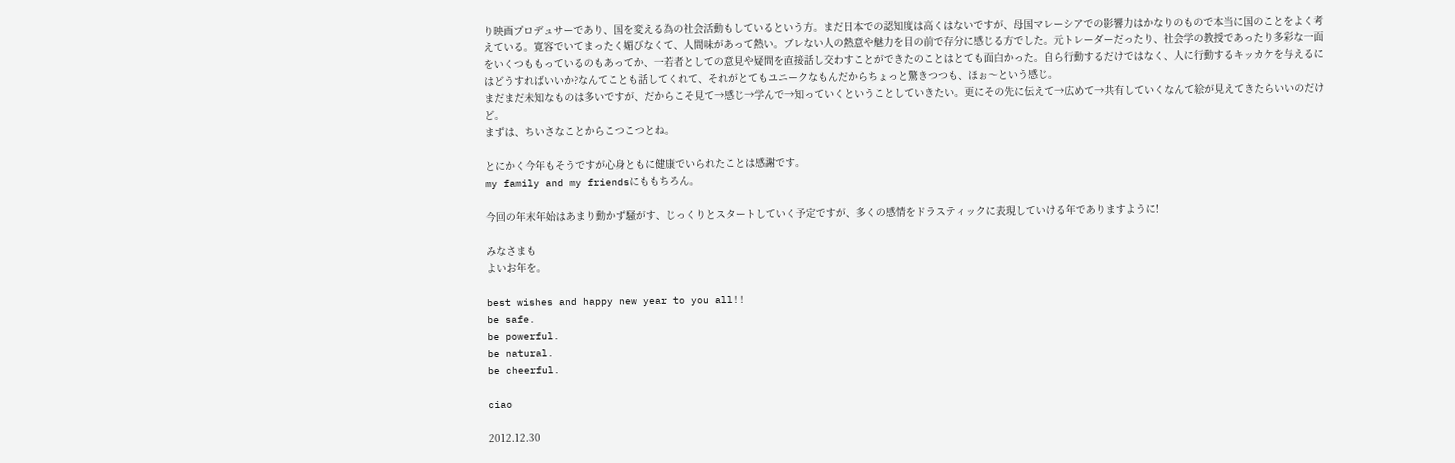り映画プロデュサーであり、国を変える為の社会活動もしているという方。まだ日本での認知度は高くはないですが、母国マレーシアでの影響力はかなりのもので本当に国のことをよく考えている。寛容でいてまったく媚びなくて、人間味があって熱い。ブレない人の熱意や魅力を目の前で存分に感じる方でした。元トレーダーだったり、社会学の教授であったり多彩な一面をいくつももっているのもあってか、一若者としての意見や疑問を直接話し交わすことができたのことはとても面白かった。自ら行動するだけではなく、人に行動するキッカケを与えるにはどうすればいいか?なんてことも話してくれて、それがとてもユニークなもんだからちょっと驚きつつも、ほぉ〜という感じ。
まだまだ未知なものは多いですが、だからこそ見て→感じ→学んで→知っていくということしていきたい。更にその先に伝えて→広めて→共有していくなんて絵が見えてきたらいいのだけど。
まずは、ちいさなことからこつこつとね。

とにかく今年もそうですが心身ともに健康でいられたことは感謝です。
my family and my friendsにももちろん。

今回の年末年始はあまり動かず騒がす、じっくりとスタートしていく予定ですが、多くの感情をドラスティックに表現していける年でありますように!

みなさまも
よいお年を。

best wishes and happy new year to you all!!
be safe.
be powerful.
be natural.
be cheerful.

ciao

2012.12.30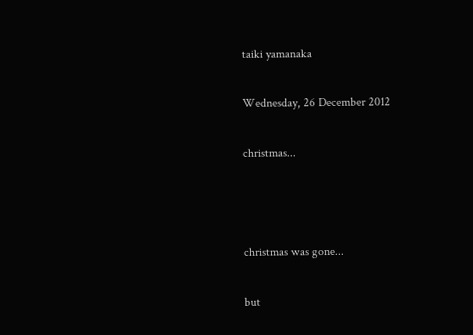taiki yamanaka

Wednesday, 26 December 2012

christmas...



christmas was gone...

but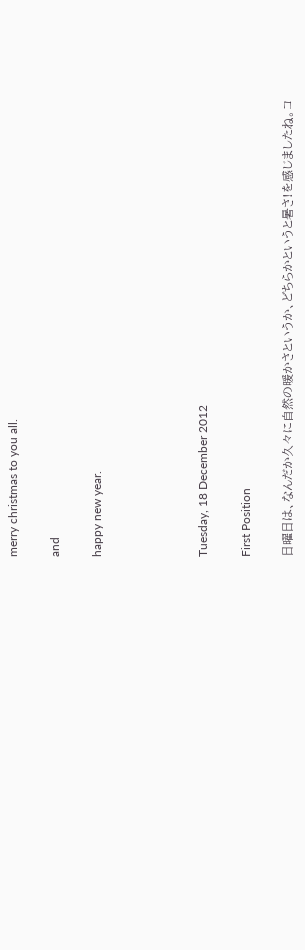merry christmas to you all.

and

happy new year.




Tuesday, 18 December 2012

First Position

日曜日は、なんだか久々に自然の暖かさというか、どちらかというと暑さ!を感じましたね。コ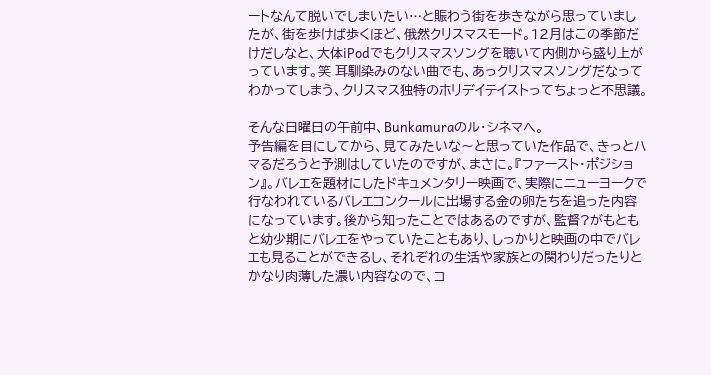ートなんて脱いでしまいたい…と賑わう街を歩きながら思っていましたが、街を歩けば歩くほど、俄然クリスマスモード。12月はこの季節だけだしなと、大体iPodでもクリスマスソングを聴いて内側から盛り上がっています。笑 耳馴染みのない曲でも、あっクリスマスソングだなってわかってしまう、クリスマス独特のホリデイテイストってちょっと不思議。

そんな日曜日の午前中、Bunkamuraのル・シネマへ。
予告編を目にしてから、見てみたいな〜と思っていた作品で、きっとハマるだろうと予測はしていたのですが、まさに。『ファースト・ポジション』。バレエを題材にしたドキュメンタリー映画で、実際にニューヨークで行なわれているバレエコンクールに出場する金の卵たちを追った内容になっています。後から知ったことではあるのですが、監督?がもともと幼少期にバレエをやっていたこともあり、しっかりと映画の中でバレエも見ることができるし、それぞれの生活や家族との関わりだったりとかなり肉薄した濃い内容なので、コ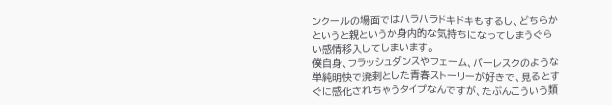ンクールの場面ではハラハラドキドキもするし、どちらかというと親というか身内的な気持ちになってしまうぐらい感情移入してしまいます。
僕自身、フラッシュダンスやフェーム、バーレスクのような単純明快で溌剌とした青春ストーリーが好きで、見るとすぐに感化されちゃうタイプなんですが、たぶんこういう類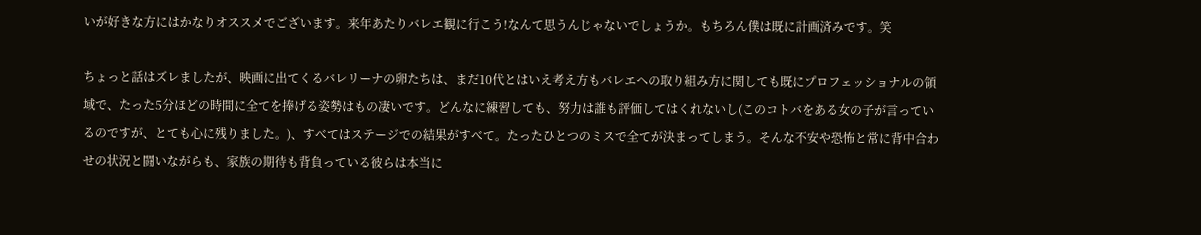いが好きな方にはかなりオススメでございます。来年あたりバレエ観に行こう!なんて思うんじゃないでしょうか。もちろん僕は既に計画済みです。笑

ちょっと話はズレましたが、映画に出てくるバレリーナの卵たちは、まだ10代とはいえ考え方もバレエへの取り組み方に関しても既にプロフェッショナルの領域で、たった5分ほどの時間に全てを捧げる姿勢はもの凄いです。どんなに練習しても、努力は誰も評価してはくれないし(このコトバをある女の子が言っているのですが、とても心に残りました。)、すべてはステージでの結果がすべて。たったひとつのミスで全てが決まってしまう。そんな不安や恐怖と常に背中合わせの状況と闘いながらも、家族の期待も背負っている彼らは本当に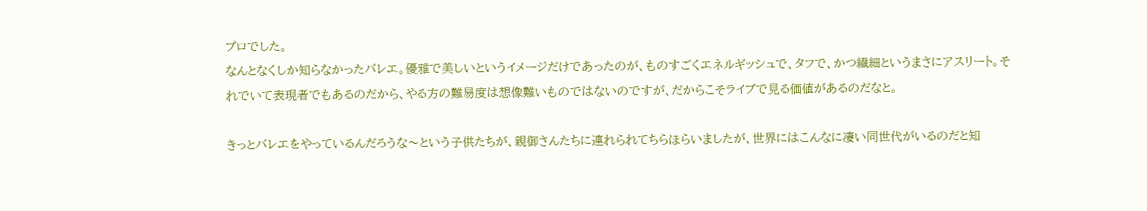プロでした。
なんとなくしか知らなかったバレエ。優雅で美しいというイメージだけであったのが、ものすごくエネルギッシュで、タフで、かつ繊細というまさにアスリート。それでいて表現者でもあるのだから、やる方の難易度は想像難いものではないのですが、だからこそライブで見る価値があるのだなと。

きっとバレエをやっているんだろうな〜という子供たちが、親御さんたちに連れられてちらほらいましたが、世界にはこんなに凄い同世代がいるのだと知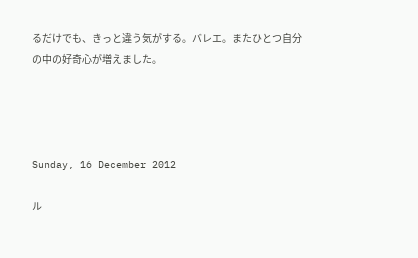るだけでも、きっと違う気がする。バレエ。またひとつ自分の中の好奇心が増えました。




Sunday, 16 December 2012

ル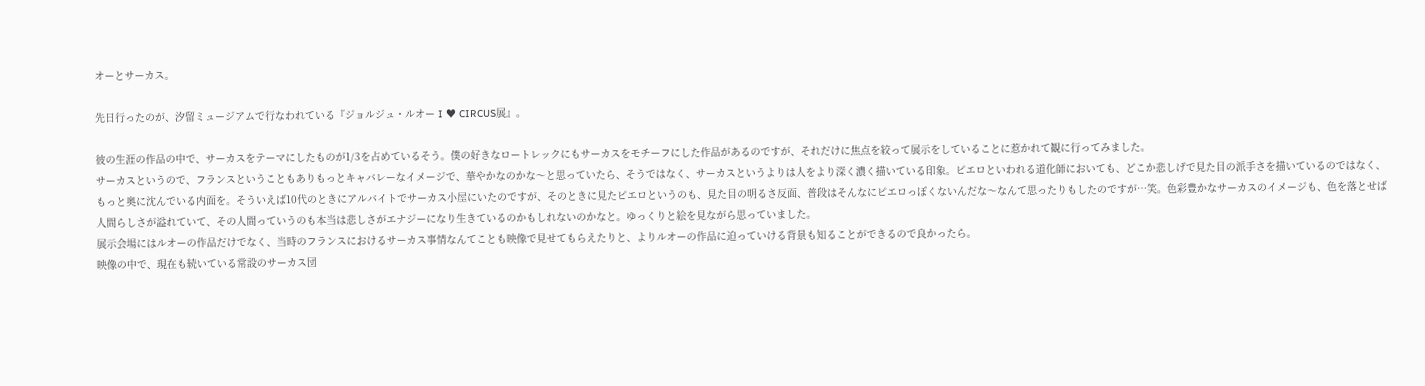オーとサーカス。

先日行ったのが、汐留ミュージアムで行なわれている『ジョルジュ・ルオー I ♥ CIRCUS展』。

彼の生涯の作品の中で、サーカスをテーマにしたものが1/3を占めているそう。僕の好きなロートレックにもサーカスをモチーフにした作品があるのですが、それだけに焦点を絞って展示をしていることに惹かれて観に行ってみました。
サーカスというので、フランスということもありもっとキャバレーなイメージで、華やかなのかな〜と思っていたら、そうではなく、サーカスというよりは人をより深く濃く描いている印象。ピエロといわれる道化師においても、どこか悲しげで見た目の派手さを描いているのではなく、もっと奥に沈んでいる内面を。そういえば10代のときにアルバイトでサーカス小屋にいたのですが、そのときに見たピエロというのも、見た目の明るさ反面、普段はそんなにピエロっぽくないんだな〜なんて思ったりもしたのですが…笑。色彩豊かなサーカスのイメージも、色を落とせば人間らしさが溢れていて、その人間っていうのも本当は悲しさがエナジーになり生きているのかもしれないのかなと。ゆっくりと絵を見ながら思っていました。
展示会場にはルオーの作品だけでなく、当時のフランスにおけるサーカス事情なんてことも映像で見せてもらえたりと、よりルオーの作品に迫っていける背景も知ることができるので良かったら。
映像の中で、現在も続いている常設のサーカス団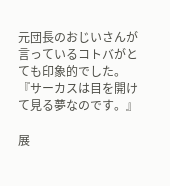元団長のおじいさんが言っているコトバがとても印象的でした。
『サーカスは目を開けて見る夢なのです。』

展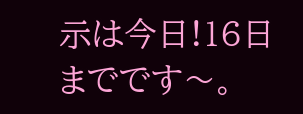示は今日!16日までです〜。